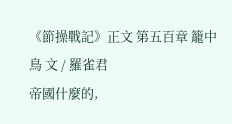《節操戰記》正文 第五百章 籠中鳥 文 / 羅雀君
帝國什麼的,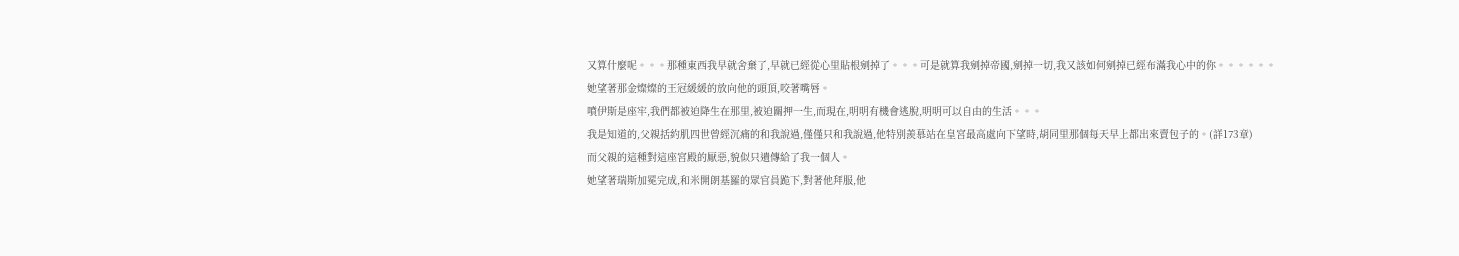又算什麼呢。。。那種東西我早就舍棄了,早就已經從心里貼根剜掉了。。。可是就算我剜掉帝國,剜掉一切,我又該如何剜掉已經布滿我心中的你。。。。。。
她望著那金燦燦的王冠緩緩的放向他的頭頂,咬著嘴唇。
噴伊斯是座牢,我們都被迫降生在那里,被迫關押一生,而現在,明明有機會逃脫,明明可以自由的生活。。。
我是知道的,父親括約肌四世曾經沉痛的和我說過,僅僅只和我說過,他特別羨慕站在皇宮最高處向下望時,胡同里那個每天早上都出來賣包子的。(詳173章)
而父親的這種對這座宮殿的厭惡,貌似只遺傳給了我一個人。
她望著瑞斯加冕完成,和米開朗基羅的眾官員跪下,對著他拜服,他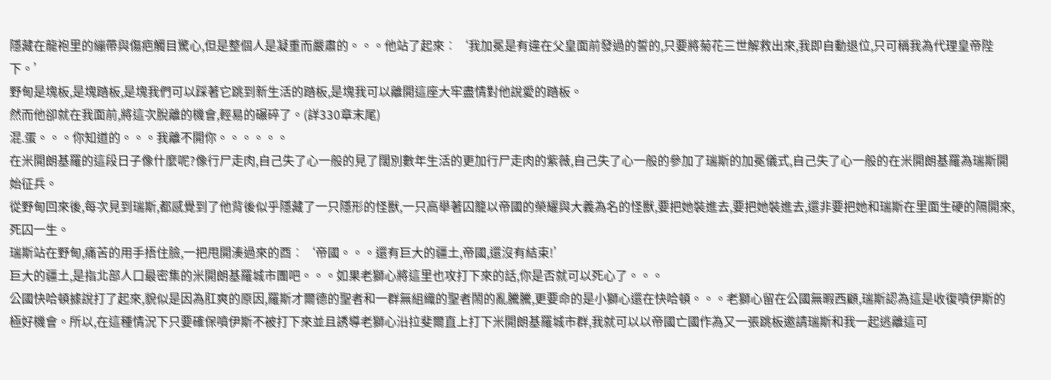隱藏在龍袍里的繃帶與傷疤觸目驚心,但是整個人是凝重而嚴肅的。。。他站了起來︰‘我加冕是有違在父皇面前發過的誓的,只要將菊花三世解救出來,我即自動退位,只可稱我為代理皇帝陛下。’
野甸是塊板,是塊踏板,是塊我們可以踩著它跳到新生活的踏板,是塊我可以離開這座大牢盡情對他說愛的踏板。
然而他卻就在我面前,將這次脫離的機會,輕易的碾碎了。(詳330章末尾)
混.蛋。。。你知道的。。。我離不開你。。。。。。
在米開朗基羅的這段日子像什麼呢?像行尸走肉,自己失了心一般的見了闊別數年生活的更加行尸走肉的紫薇,自己失了心一般的參加了瑞斯的加冕儀式,自己失了心一般的在米開朗基羅為瑞斯開始征兵。
從野甸回來後,每次見到瑞斯,都感覺到了他背後似乎隱藏了一只隱形的怪獸,一只高舉著囚籠以帝國的榮耀與大義為名的怪獸,要把她裝進去,要把她裝進去,還非要把她和瑞斯在里面生硬的隔開來,死囚一生。
瑞斯站在野甸,痛苦的用手捂住臉,一把甩開湊過來的酉︰‘帝國。。。還有巨大的疆土,帝國,還沒有結束!’
巨大的疆土,是指北部人口最密集的米開朗基羅城市團吧。。。如果老獅心將這里也攻打下來的話,你是否就可以死心了。。。
公國快哈頓據說打了起來,貌似是因為肛爽的原因,羅斯才爾德的聖者和一群無組織的聖者鬧的亂騰騰,更要命的是小獅心還在快哈頓。。。老獅心留在公國無暇西顧,瑞斯認為這是收復噴伊斯的極好機會。所以,在這種情況下只要確保噴伊斯不被打下來並且誘導老獅心沿拉斐爾直上打下米開朗基羅城市群,我就可以以帝國亡國作為又一張跳板邀請瑞斯和我一起逃離這可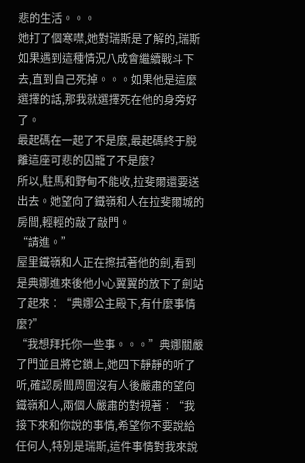悲的生活。。。
她打了個寒噤,她對瑞斯是了解的,瑞斯如果遇到這種情況八成會繼續戰斗下去,直到自己死掉。。。如果他是這麼選擇的話,那我就選擇死在他的身旁好了。
最起碼在一起了不是麼,最起碼終于脫離這座可悲的囚籠了不是麼?
所以,駐馬和野甸不能收,拉斐爾還要送出去。她望向了鐵嶺和人在拉斐爾城的房間,輕輕的敲了敲門。
“請進。”
屋里鐵嶺和人正在擦拭著他的劍,看到是典娜進來後他小心翼翼的放下了劍站了起來︰“典娜公主殿下,有什麼事情麼?”
“我想拜托你一些事。。。”典娜關嚴了門並且將它鎖上,她四下靜靜的听了听,確認房間周圍沒有人後嚴肅的望向鐵嶺和人,兩個人嚴肅的對視著︰“我接下來和你說的事情,希望你不要說給任何人,特別是瑞斯,這件事情對我來說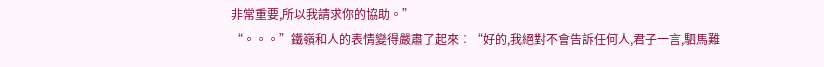非常重要,所以我請求你的協助。”
“。。。”鐵嶺和人的表情變得嚴肅了起來︰“好的,我絕對不會告訴任何人,君子一言,駟馬難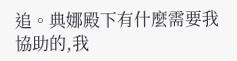追。典娜殿下有什麼需要我協助的,我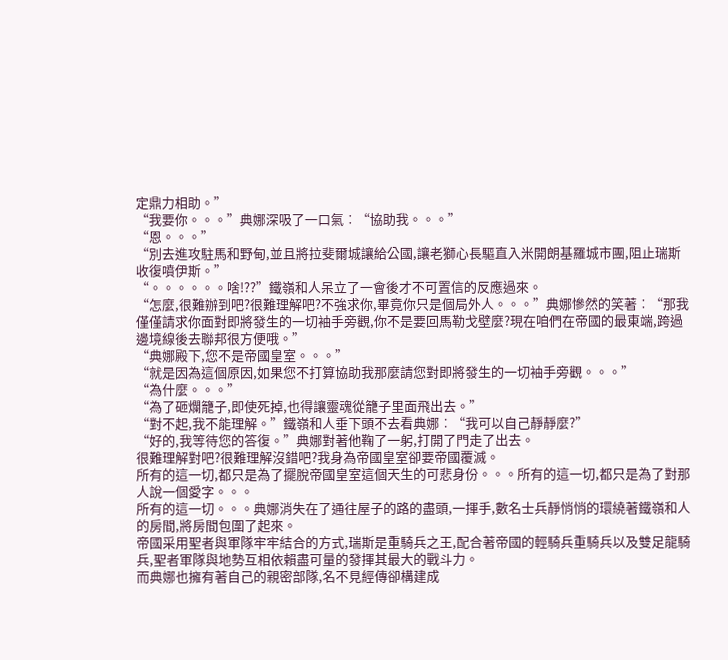定鼎力相助。”
“我要你。。。”典娜深吸了一口氣︰“協助我。。。”
“恩。。。”
“別去進攻駐馬和野甸,並且將拉斐爾城讓給公國,讓老獅心長驅直入米開朗基羅城市團,阻止瑞斯收復噴伊斯。”
“。。。。。。啥!??”鐵嶺和人呆立了一會後才不可置信的反應過來。
“怎麼,很難辦到吧?很難理解吧?不強求你,畢竟你只是個局外人。。。”典娜慘然的笑著︰“那我僅僅請求你面對即將發生的一切袖手旁觀,你不是要回馬勒戈壁麼?現在咱們在帝國的最東端,跨過邊境線後去聯邦很方便哦。”
“典娜殿下,您不是帝國皇室。。。”
“就是因為這個原因,如果您不打算協助我那麼請您對即將發生的一切袖手旁觀。。。”
“為什麼。。。”
“為了砸爛籠子,即使死掉,也得讓靈魂從籠子里面飛出去。”
“對不起,我不能理解。”鐵嶺和人垂下頭不去看典娜︰“我可以自己靜靜麼?”
“好的,我等待您的答復。”典娜對著他鞠了一躬,打開了門走了出去。
很難理解對吧?很難理解沒錯吧?我身為帝國皇室卻要帝國覆滅。
所有的這一切,都只是為了擺脫帝國皇室這個天生的可悲身份。。。所有的這一切,都只是為了對那人說一個愛字。。。
所有的這一切。。。典娜消失在了通往屋子的路的盡頭,一揮手,數名士兵靜悄悄的環繞著鐵嶺和人的房間,將房間包圍了起來。
帝國采用聖者與軍隊牢牢結合的方式,瑞斯是重騎兵之王,配合著帝國的輕騎兵重騎兵以及雙足龍騎兵,聖者軍隊與地勢互相依賴盡可量的發揮其最大的戰斗力。
而典娜也擁有著自己的親密部隊,名不見經傳卻構建成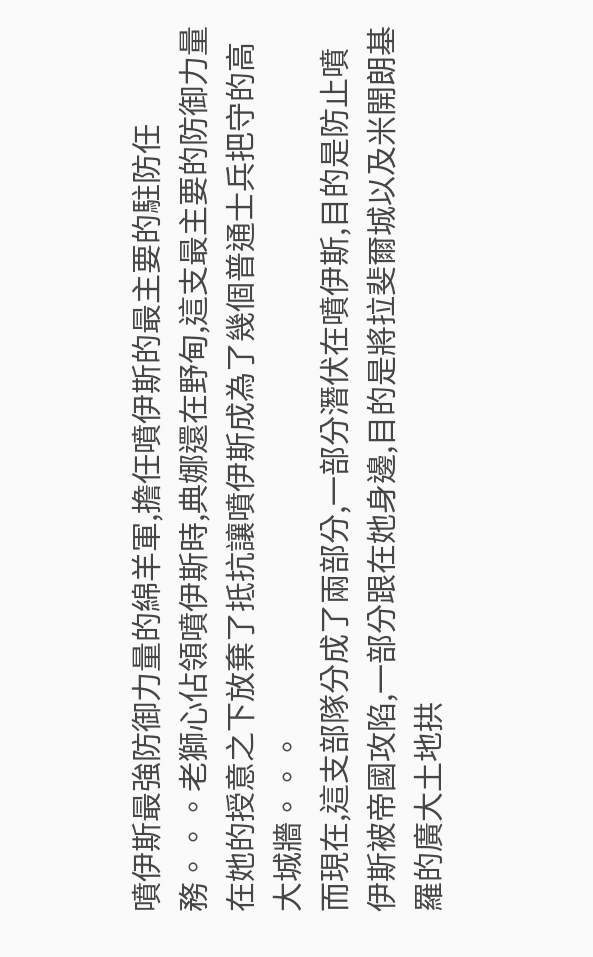噴伊斯最強防御力量的綿羊軍,擔任噴伊斯的最主要的駐防任務。。。老獅心佔領噴伊斯時,典娜還在野甸,這支最主要的防御力量在她的授意之下放棄了抵抗讓噴伊斯成為了幾個普通士兵把守的高大城牆。。。
而現在,這支部隊分成了兩部分,一部分潛伏在噴伊斯,目的是防止噴伊斯被帝國攻陷,一部分跟在她身邊,目的是將拉斐爾城以及米開朗基羅的廣大土地拱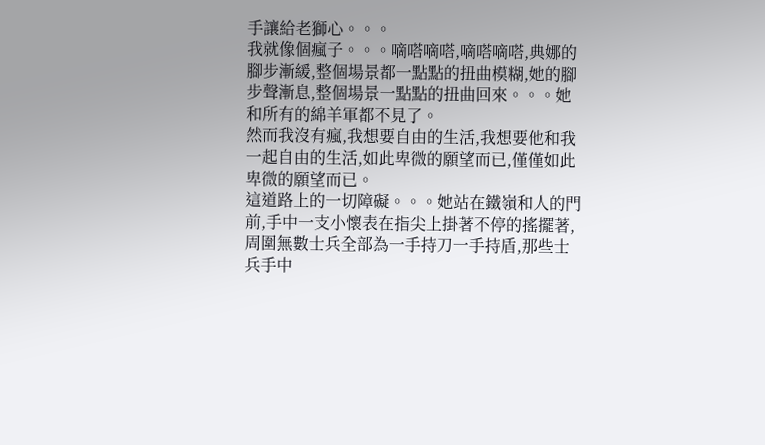手讓給老獅心。。。
我就像個瘋子。。。嘀嗒嘀嗒,嘀嗒嘀嗒,典娜的腳步漸緩,整個場景都一點點的扭曲模糊,她的腳步聲漸息,整個場景一點點的扭曲回來。。。她和所有的綿羊軍都不見了。
然而我沒有瘋,我想要自由的生活,我想要他和我一起自由的生活,如此卑微的願望而已,僅僅如此卑微的願望而已。
這道路上的一切障礙。。。她站在鐵嶺和人的門前,手中一支小懷表在指尖上掛著不停的搖擺著,周圍無數士兵全部為一手持刀一手持盾,那些士兵手中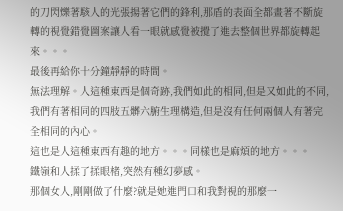的刀閃爍著駭人的光張揚著它們的鋒利,那盾的表面全都畫著不斷旋轉的視覺錯覺圖案讓人看一眼就感覺被攪了進去整個世界都旋轉起來。。。
最後再給你十分鐘靜靜的時間。
無法理解。人這種東西是個奇跡,我們如此的相同,但是又如此的不同,我們有著相同的四肢五髒六腑生理構造,但是沒有任何兩個人有著完全相同的內心。
這也是人這種東西有趣的地方。。。同樣也是麻煩的地方。。。
鐵嶺和人揉了揉眼楮,突然有種幻夢感。
那個女人,剛剛做了什麼?就是她進門口和我對視的那麼一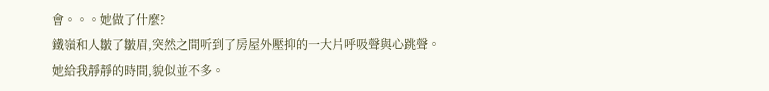會。。。她做了什麼?
鐵嶺和人皺了皺眉,突然之間听到了房屋外壓抑的一大片呼吸聲與心跳聲。
她給我靜靜的時間,貌似並不多。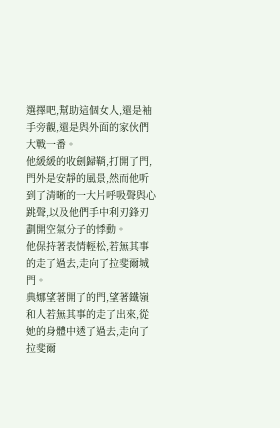選擇吧,幫助這個女人,還是袖手旁觀,還是與外面的家伙們大戰一番。
他緩緩的收劍歸鞘,打開了門,門外是安靜的風景,然而他听到了清晰的一大片呼吸聲與心跳聲,以及他們手中利刃鋒刃劃開空氣分子的悸動。
他保持著表情輕松,若無其事的走了過去,走向了拉斐爾城門。
典娜望著開了的門,望著鐵嶺和人若無其事的走了出來,從她的身體中透了過去,走向了拉斐爾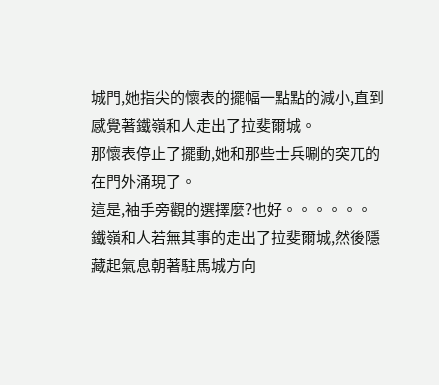城門,她指尖的懷表的擺幅一點點的減小,直到感覺著鐵嶺和人走出了拉斐爾城。
那懷表停止了擺動,她和那些士兵唰的突兀的在門外涌現了。
這是,袖手旁觀的選擇麼?也好。。。。。。
鐵嶺和人若無其事的走出了拉斐爾城,然後隱藏起氣息朝著駐馬城方向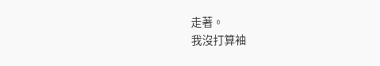走著。
我沒打算袖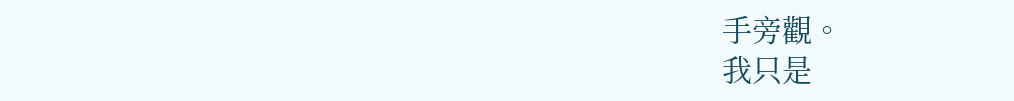手旁觀。
我只是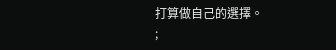打算做自己的選擇。
;